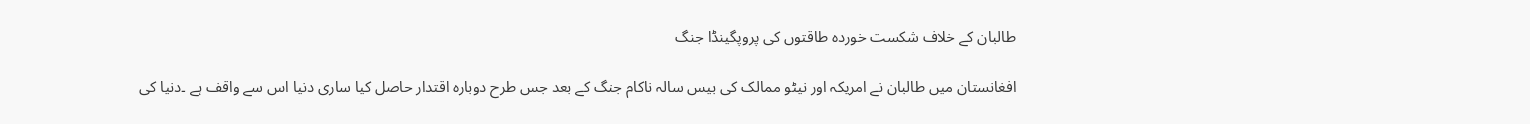طالبان کے خلاف شکست خوردہ طاقتوں کی پروپگینڈا جنگ

افغانستان میں طالبان نے امریکہ اور نیٹو ممالک کی بیس سالہ ناکام جنگ کے بعد جس طرح دوبارہ اقتدار حاصل کیا ساری دنیا اس سے واقف ہے ۔دنیا کی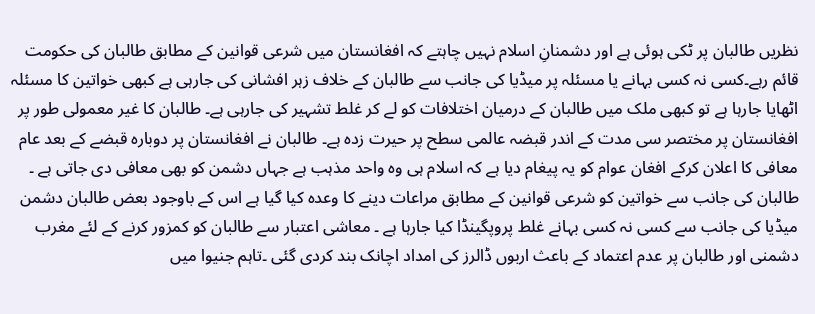نظریں طالبان پر ٹکی ہوئی ہے اور دشمنانِ اسلام نہیں چاہتے کہ افغانستان میں شرعی قوانین کے مطابق طالبان کی حکومت قائم رہے۔کسی نہ کسی بہانے یا مسئلہ پر میڈیا کی جانب سے طالبان کے خلاف زہر افشانی کی جارہی ہے کبھی خواتین کا مسئلہ اٹھایا جارہا ہے تو کبھی ملک میں طالبان کے درمیان اختلافات کو لے کر غلط تشہیر کی جارہی ہے۔ طالبان کا غیر معمولی طور پر افغانستان پر مختصر سی مدت کے اندر قبضہ عالمی سطح پر حیرت زدہ ہے۔ طالبان نے افغانستان پر دوبارہ قبضے کے بعد عام معافی کا اعلان کرکے افغان عوام کو یہ پیغام دیا ہے کہ اسلام ہی وہ واحد مذہب ہے جہاں دشمن کو بھی معافی دی جاتی ہے ۔ طالبان کی جانب سے خواتین کو شرعی قوانین کے مطابق مراعات دینے کا وعدہ کیا گیا ہے اس کے باوجود بعض طالبان دشمن میڈیا کی جانب سے کسی نہ کسی بہانے غلط پروپگینڈا کیا جارہا ہے ۔ معاشی اعتبار سے طالبان کو کمزور کرنے کے لئے مغرب دشمنی اور طالبان پر عدم اعتماد کے باعث اربوں ڈالرز کی امداد اچانک بند کردی گئی ۔تاہم جنیوا میں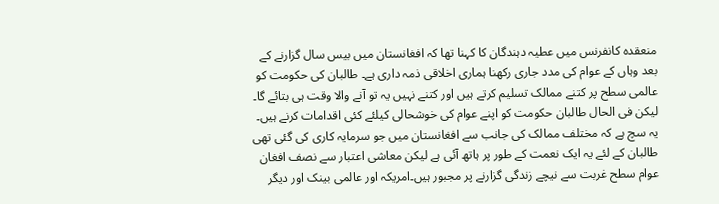منعقدہ کانفرنس میں عطیہ دہندگان کا کہنا تھا کہ افغانستان میں بیس سال گزارنے کے بعد وہاں کے عوام کی مدد جاری رکھنا ہماری اخلاقی ذمہ داری ہے۔ طالبان کی حکومت کو عالمی سطح پر کتنے ممالک تسلیم کرتے ہیں اور کتنے نہیں یہ تو آنے والا وقت ہی بتائے گا۔ لیکن فی الحال طالبان حکومت کو اپنے عوام کی خوشحالی کیلئے کئی اقدامات کرنے ہیں۔ یہ سچ ہے کہ مختلف ممالک کی جانب سے افغانستان میں جو سرمایہ کاری کی گئی تھی طالبان کے لئے یہ ایک نعمت کے طور پر ہاتھ آئی ہے لیکن معاشی اعتبار سے نصف افغان عوام سطح غربت سے نیچے زندگی گزارنے پر مجبور ہیں۔امریکہ اور عالمی بینک اور دیگر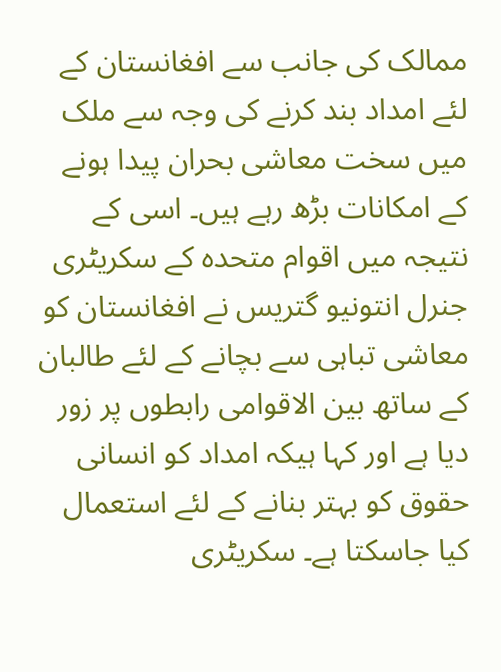ممالک کی جانب سے افغانستان کے لئے امداد بند کرنے کی وجہ سے ملک میں سخت معاشی بحران پیدا ہونے کے امکانات بڑھ رہے ہیں۔ اسی کے نتیجہ میں اقوام متحدہ کے سکریٹری جنرل انتونیو گتریس نے افغانستان کو معاشی تباہی سے بچانے کے لئے طالبان کے ساتھ بین الاقوامی رابطوں پر زور دیا ہے اور کہا ہیکہ امداد کو انسانی حقوق کو بہتر بنانے کے لئے استعمال کیا جاسکتا ہے۔ سکریٹری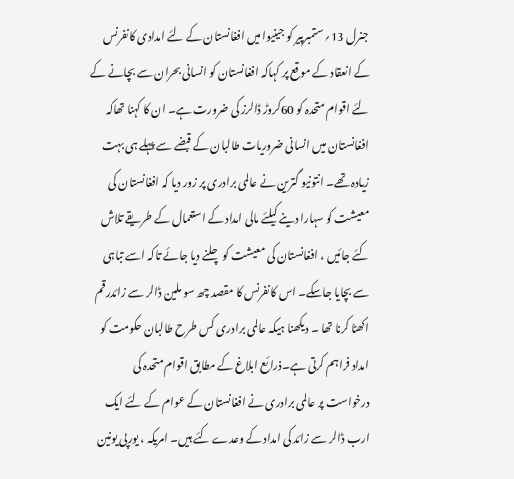جنرل 13؍ ستمبرپیر کو جینیوا میں افغانستان کے لئے امدادی کانفرنس کے انعقاد کے موقع پر کہاکہ افغانستان کو انسانی بحران سے بچانے کے لئے اقوام متحدہ کو 60کروڑ ڈالرز کی ضرورت ہے۔ ان کا کہنا تھاکہ افغانستان میں انسانی ضروریات طالبان کے قبضے سے پہلے ہی بہت زیادہ تھے۔ انتونیو گترین نے عالمی برادری پر زور دیا کہ افغانستان کی معیشت کو سہارا دینے کیلئے مالی امداد کے استعمال کے طریقے تلاش کئے جائیں ، افغانستان کی معیشت کو چلنے دیا جائے تاکہ اسے تباہی سے بچایا جاسکے۔ اس کانفرنس کا مقصد چھ سو ملین ڈالر سے زائدرقم اکھٹا کرنا تھا ۔ دیکھنا ہیکہ عالمی برادری کس طرح طالبان حکومت کو امداد فراہم کرتی ہے۔ذرائع ابلاغ کے مطابق اقوام متحدہ کی درخواست پر عالمی برادری نے افغانستان کے عوام کے لئے ایک ارب ڈالر سے زائد کی امداد کے وعدے کئے ہیں۔ امریکہ ، یورپی یونین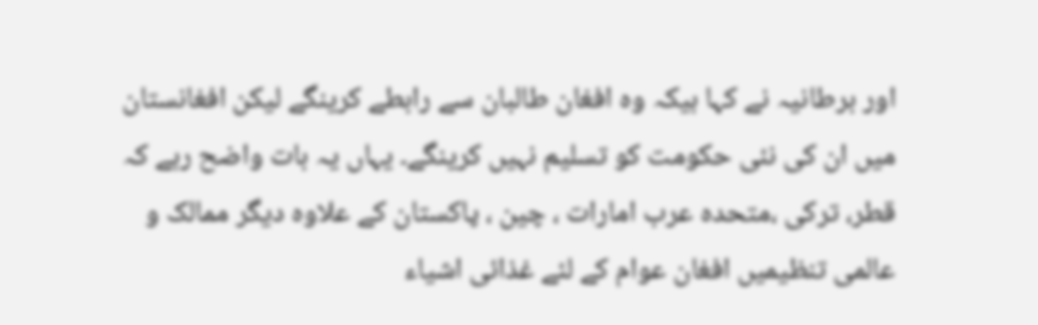اور برطانیہ نے کہا ہیکہ وہ افغان طالبان سے رابطے کرینگے لیکن افغانستان میں ان کی نئی حکومت کو تسلیم نہیں کرینگے۔ یہاں یہ بات واضح رہے کہ قطر، ترکی ،متحدہ عرب امارات ، چین ، پاکستان کے علاوہ دیگر ممالک و عالمی تنظیمیں افغان عوام کے لئے غذائی اشیاء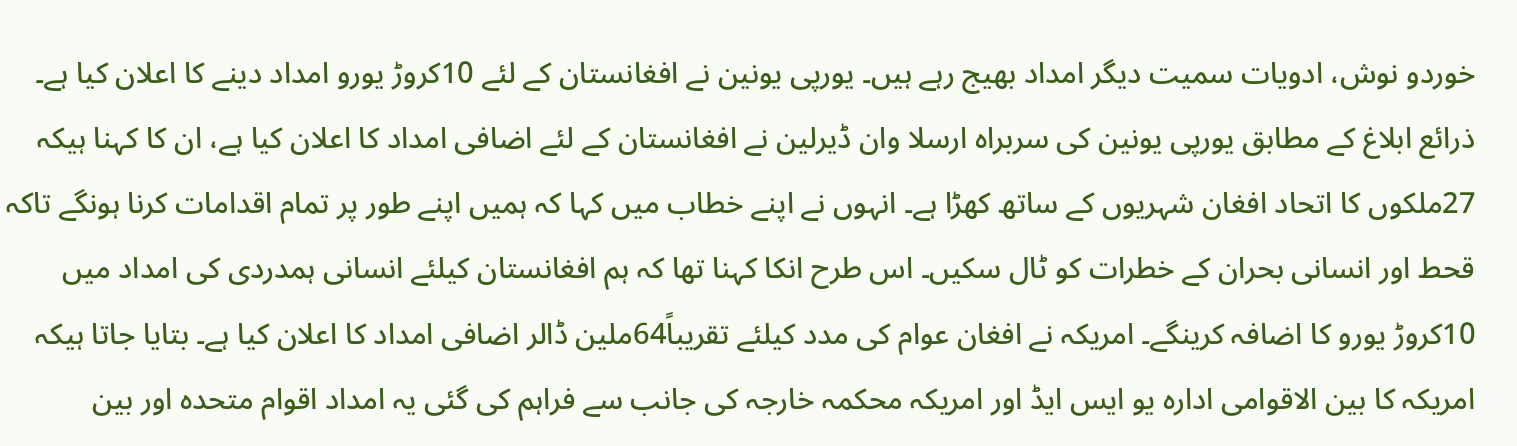خوردو نوش، ادویات سمیت دیگر امداد بھیج رہے ہیں۔ یورپی یونین نے افغانستان کے لئے 10کروڑ یورو امداد دینے کا اعلان کیا ہے۔ ذرائع ابلاغ کے مطابق یورپی یونین کی سربراہ ارسلا وان ڈیرلین نے افغانستان کے لئے اضافی امداد کا اعلان کیا ہے، ان کا کہنا ہیکہ 27ملکوں کا اتحاد افغان شہریوں کے ساتھ کھڑا ہے۔ انہوں نے اپنے خطاب میں کہا کہ ہمیں اپنے طور پر تمام اقدامات کرنا ہونگے تاکہ قحط اور انسانی بحران کے خطرات کو ٹال سکیں۔ اس طرح انکا کہنا تھا کہ ہم افغانستان کیلئے انسانی ہمدردی کی امداد میں 10کروڑ یورو کا اضافہ کرینگے۔ امریکہ نے افغان عوام کی مدد کیلئے تقریباً64ملین ڈالر اضافی امداد کا اعلان کیا ہے۔ بتایا جاتا ہیکہ امریکہ کا بین الاقوامی ادارہ یو ایس ایڈ اور امریکہ محکمہ خارجہ کی جانب سے فراہم کی گئی یہ امداد اقوام متحدہ اور بین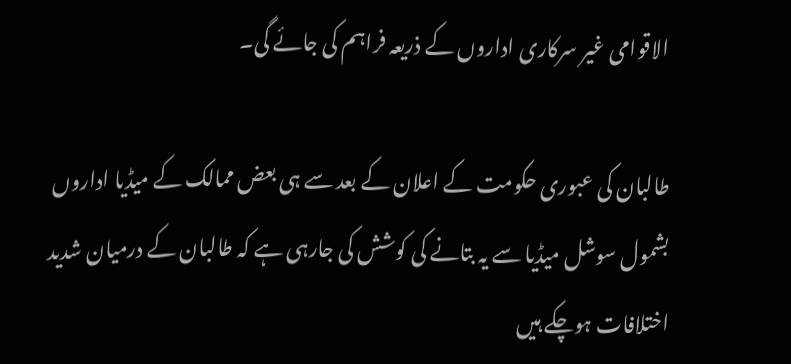الاقوامی غیر سرکاری اداروں کے ذریعہ فراہم کی جائے گی۔

طالبان کی عبوری حکومت کے اعلان کے بعد سے ہی بعض ممالک کے میڈیا اداروں بشمول سوشل میڈیا سے یہ بتانے کی کوشش کی جارہی ہے کہ طالبان کے درمیان شدید اختلافات ہوچکے ہیں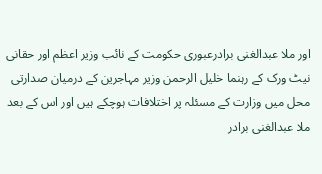اور ملا عبدالغنی برادرعبوری حکومت کے نائب وزیر اعظم اور حقانی نیٹ ورک کے رہنما خلیل الرحمن وزیر مہاجرین کے درمیان صدارتی محل میں وزارت کے مسئلہ پر اختلافات ہوچکے ہیں اور اس کے بعد ملا عبدالغنی برادر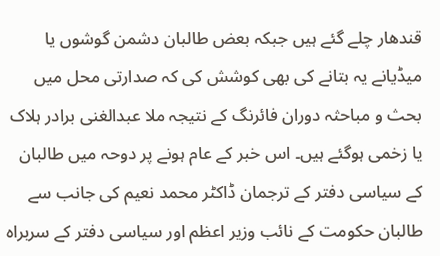قندھار چلے گئے ہیں جبکہ بعض طالبان دشمن گوشوں یا میڈیانے یہ بتانے کی بھی کوشش کی کہ صدارتی محل میں بحث و مباحثہ دوران فائرنگ کے نتیجہ ملا عبدالغنی برادر ہلاک یا زخمی ہوگئے ہیں۔ اس خبر کے عام ہونے پر دوحہ میں طالبان کے سیاسی دفتر کے ترجمان ڈاکٹر محمد نعیم کی جانب سے طالبان حکومت کے نائب وزیر اعظم اور سیاسی دفتر کے سربراہ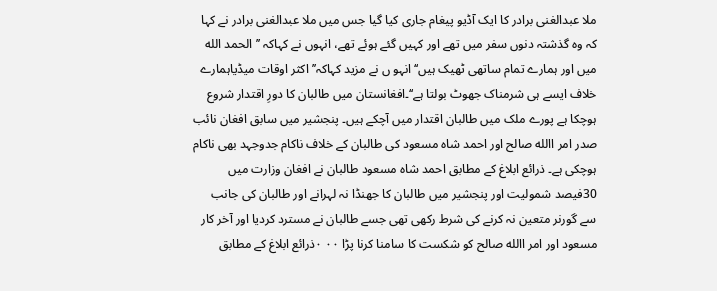ملا عبدالغنی برادر کا ایک آڈیو پیغام جاری کیا گیا جس میں ملا عبدالغنی برادر نے کہا کہ وہ گذشتہ دنوں سفر میں تھے اور کہیں گئے ہوئے تھے، انہوں نے کہاکہ ’’الحمد الله میں اور ہمارے تمام ساتھی ٹھیک ہیں‘‘ انہو ں نے مزید کہاکہ’’ اکثر اوقات میڈیاہمارے خلاف ایسے ہی شرمناک جھوٹ بولتا ہے‘‘۔افغانستان میں طالبان کا دورِ اقتدار شروع ہوچکا ہے پورے ملک میں طالبان اقتدار میں آچکے ہیں۔ پنجشیر میں سابق افغان نائب صدر امر االله صالح اور احمد شاہ مسعود کی طالبان کے خلاف ناکام جدوجہد بھی ناکام ہوچکی ہے۔ ذرائع ابلاغ کے مطابق احمد شاہ مسعود طالبان نے افغان وزارت میں 30فیصد شمولیت اور پنجشیر میں طالبان کا جھنڈا نہ لہرانے اور طالبان کی جانب سے گورنر متعین نہ کرنے کی شرط رکھی تھی جسے طالبان نے مسترد کردیا اور آخر کار مسعود اور امر االله صالح کو شکست کا سامنا کرنا پڑا ۰۰ ۰ذرائع ابلاغ کے مطابق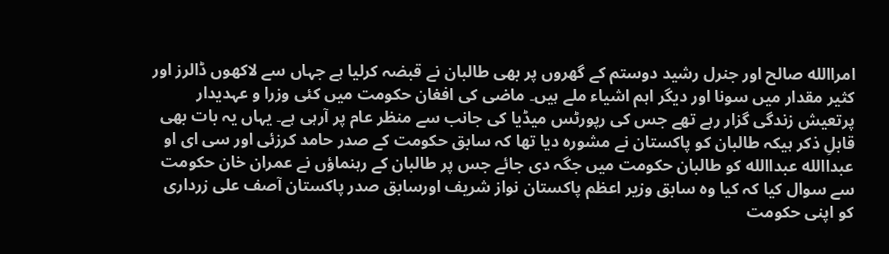امراالله صالح اور جنرل رشید دوستم کے گھروں پر بھی طالبان نے قبضہ کرلیا ہے جہاں سے لاکھوں ڈالرز اور کثیر مقدار میں سونا اور دیگر اہم اشیاء ملے ہیں۔ ماضی کی افغان حکومت میں کئی وزرا و عہدیدار پرتعیش زندگی گزار رہے تھے جس کی رپورٹس میڈیا کی جانب سے منظر عام پر آرہی ہے۔ یہاں یہ بات بھی قابلِ ذکر ہیکہ طالبان کو پاکستان نے مشورہ دیا تھا کہ سابق حکومت کے صدر حامد کرزئی اور سی ای او عبداالله عبداالله کو طالبان حکومت میں جگہ دی جائے جس پر طالبان کے رہنماؤں نے عمران خان حکومت سے سوال کیا کہ کیا وہ سابق وزیر اعظم پاکستان نواز شریف اورسابق صدر پاکستان آصف علی زرداری کو اپنی حکومت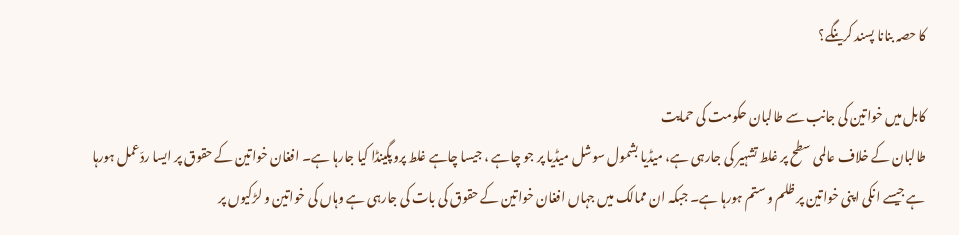کا حصہ بنانا پسند کرینگے؟

کابل میں خواتین کی جانب سے طالبان حکومت کی حمایت
طالبان کے خلاف عالمی سطح پر غلط تشہیر کی جارہی ہے، میڈیا بشمول سوشل میڈیا پر جو چاہے ، جیسا چاہے غلط پروپگینڈا کیا جارہا ہے۔ افغان خواتین کے حقوق پر ایسا ردّعمل ہورہا ہے جیسے انکی اپنی خواتین پر ظلم و ستم ہورہا ہے۔ جبکہ ان ممالک میں جہاں افغان خواتین کے حقوق کی بات کی جارہی ہے وہاں کی خواتین و لڑکیوں پر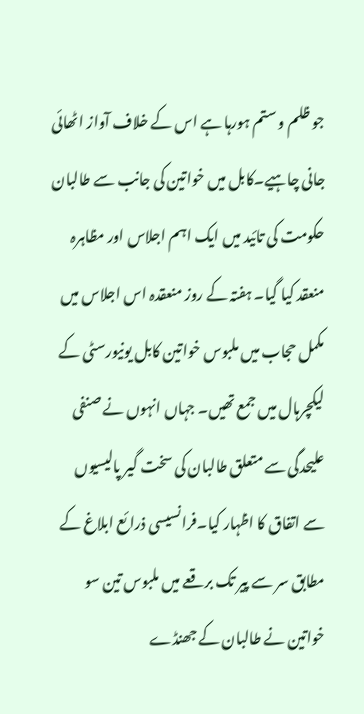جو ظلم و ستم ہورہا ہے اس کے خلاف آواز اٹھائی جانی چاہیے۔کابل میں خواتین کی جانب سے طالبان حکومت کی تائید میں ایک اہم اجلاس اور مظاہرہ منعقد کیا گیا۔ ہفتہ کے روز منعقدہ اس اجلاس میں مکمل حجاب میں ملبوس خواتین کابل یونیورسٹی کے لیکچرہال میں جمع تھیں۔ جہاں انہوں نے صنفی علیحدگی سے متعلق طالبان کی سخت گیر پالیسیوں سے اتفاق کا اظہار کیا۔فرانسیسی ذرائع ابلاغ کے مطابق سر سے پیر تک برقعے میں ملبوس تین سو خواتین نے طالبان کے جھنڈے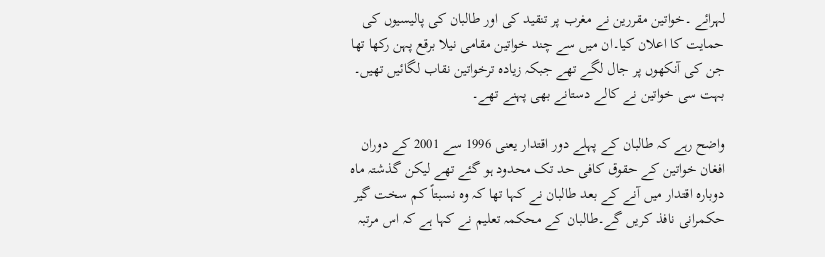لہرائے ۔خواتین مقررین نے مغرب پر تنقید کی اور طالبان کی پالیسیوں کی حمایت کا اعلان کیا۔ان میں سے چند خواتین مقامی نیلا برقع پہن رکھا تھا جن کی آنکھوں پر جال لگے تھے جبکہ زیادہ ترخواتین نقاب لگائیں تھیں۔ بہت سی خواتین نے کالے دستانے بھی پہنے تھے۔

واضح رہے کہ طالبان کے پہلے دور اقتدار یعنی 1996 سے 2001 کے دوران افغان خواتین کے حقوق کافی حد تک محدود ہو گئے تھے لیکن گذشتہ ماہ دوبارہ اقتدار میں آنے کے بعد طالبان نے کہا تھا کہ وہ نسبتاً کم سخت گیر حکمرانی نافذ کریں گے۔طالبان کے محکمہ تعلیم نے کہا ہے کہ اس مرتبہ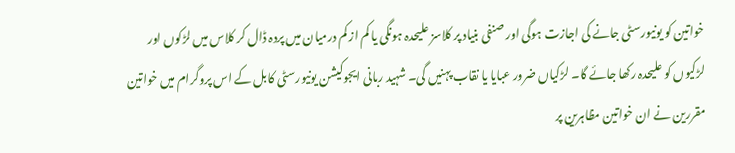خواتین کو یونیورسٹی جانے کی اجازت ہوگی اور صنفی بنیاد پر کلاسز علیحدہ ہونگی یا کم از کم درمیان میں پردہ ڈال کر کلاس میں لڑکوں اور لڑکیوں کو علیحدہ رکھا جائے گا۔ لڑکیاں ضرور عبایا یا نقاب پہنیں گی۔ شہید ربانی ایجوکیشن یونیورسٹی کابل کے اس پروگرام میں خواتین مقررین نے ان خواتین مظاہرین پر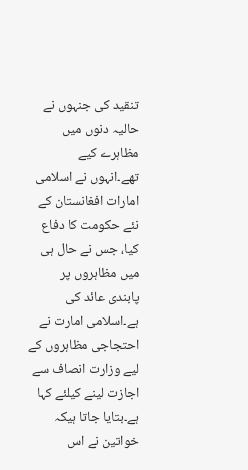تنقید کی جنہوں نے حالیہ دنوں میں مظاہرے کیے تھے۔انہوں نے اسلامی امارات افغانستان کے نئے حکومت کا دفاع کیا، جس نے حال ہی میں مظاہروں پر پابندی عائد کی ہے۔اسلامی امارت نے احتجاجی مظاہروں کے لیے وزارت انصاف سے اجازت لینے کیلئے کہا ہے۔بتایا جاتا ہیکہ خواتین نے اس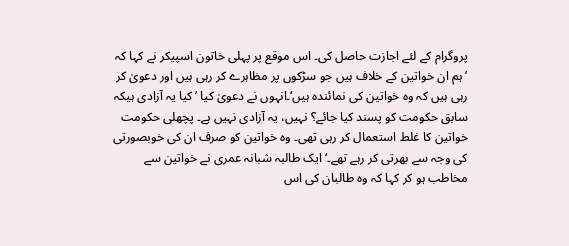پروگرام کے لئے اجازت حاصل کی۔ اس موقع پر پہلی خاتون اسپیکر نے کہا کہ ’ہم ان خواتین کے خلاف ہیں جو سڑکوں پر مظاہرے کر رہی ہیں اور دعویٰ کر رہی ہیں کہ وہ خواتین کی نمائندہ ہیں‘۔انہوں نے دعویٰ کیا ’کیا یہ آزادی ہیکہ سابق حکومت کو پسند کیا جائے؟ نہیں، یہ آزادی نہیں ہے۔ پچھلی حکومت خواتین کا غلط استعمال کر رہی تھی۔ وہ خواتین کو صرف ان کی خوبصورتی کی وجہ سے بھرتی کر رہے تھے۔‘ایک طالبہ شبانہ عمری نے خواتین سے مخاطب ہو کر کہا کہ وہ طالبان کی اس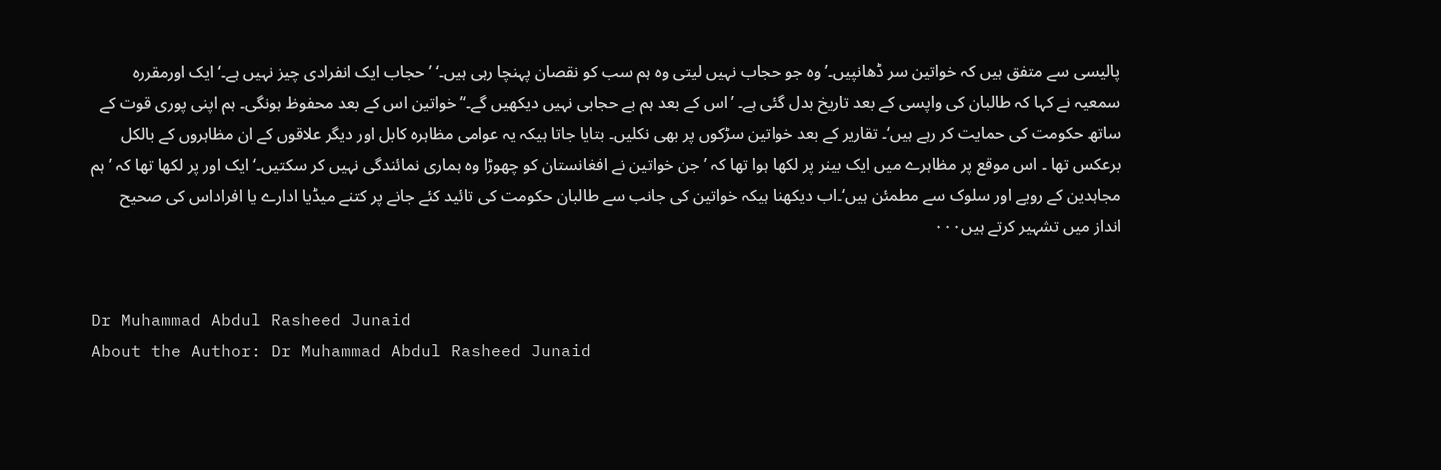پالیسی سے متفق ہیں کہ خواتین سر ڈھانپیں۔’وہ جو حجاب نہیں لیتی وہ ہم سب کو نقصان پہنچا رہی ہیں۔‘ ’حجاب ایک انفرادی چیز نہیں ہے۔‘ایک اورمقررہ سمعیہ نے کہا کہ طالبان کی واپسی کے بعد تاریخ بدل گئی ہے۔ ’اس کے بعد ہم بے حجابی نہیں دیکھیں گے۔‘’خواتین اس کے بعد محفوظ ہونگی۔ ہم اپنی پوری قوت کے ساتھ حکومت کی حمایت کر رہے ہیں‘۔ تقاریر کے بعد خواتین سڑکوں پر بھی نکلیں۔ بتایا جاتا ہیکہ یہ عوامی مظاہرہ کابل اور دیگر علاقوں کے ان مظاہروں کے بالکل برعکس تھا ۔ اس موقع پر مظاہرے میں ایک بینر پر لکھا ہوا تھا کہ ’جن خواتین نے افغانستان کو چھوڑا وہ ہماری نمائندگی نہیں کر سکتیں۔‘ایک اور پر لکھا تھا کہ ’ہم مجاہدین کے رویے اور سلوک سے مطمئن ہیں‘۔اب دیکھنا ہیکہ خواتین کی جانب سے طالبان حکومت کی تائید کئے جانے پر کتنے میڈیا ادارے یا افراداس کی صحیح انداز میں تشہیر کرتے ہیں۰۰۰


Dr Muhammad Abdul Rasheed Junaid
About the Author: Dr Muhammad Abdul Rasheed Junaid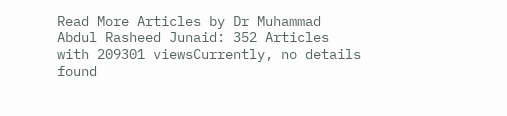Read More Articles by Dr Muhammad Abdul Rasheed Junaid: 352 Articles with 209301 viewsCurrently, no details found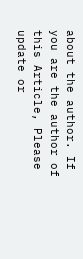about the author. If you are the author of this Article, Please update or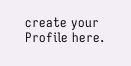create your Profile here.